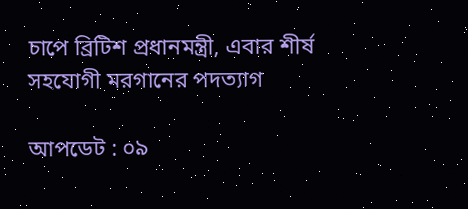চাপে ব্রিটিশ প্রধানমন্ত্রী, এবার শীর্ষ সহযোগী মরগানের পদত্যাগ

আপডেট : ০৯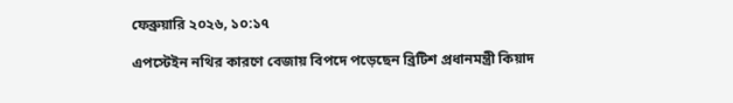ফেব্রুয়ারি ২০২৬, ১০:১৭

এপস্টেইন নথির কারণে বেজায় বিপদে পড়েছেন ব্রিটিশ প্রধানমন্ত্রী কিয়াদ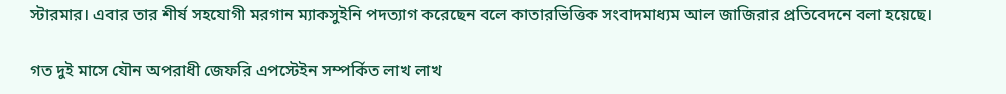স্টারমার। এবার তার শীর্ষ সহযোগী মরগান ম্যাকসুইনি পদত্যাগ করেছেন বলে কাতারভিত্তিক সংবাদমাধ্যম আল জাজিরার প্রতিবেদনে বলা হয়েছে।

গত দুই মাসে যৌন অপরাধী জেফরি এপস্টেইন সম্পর্কিত লাখ লাখ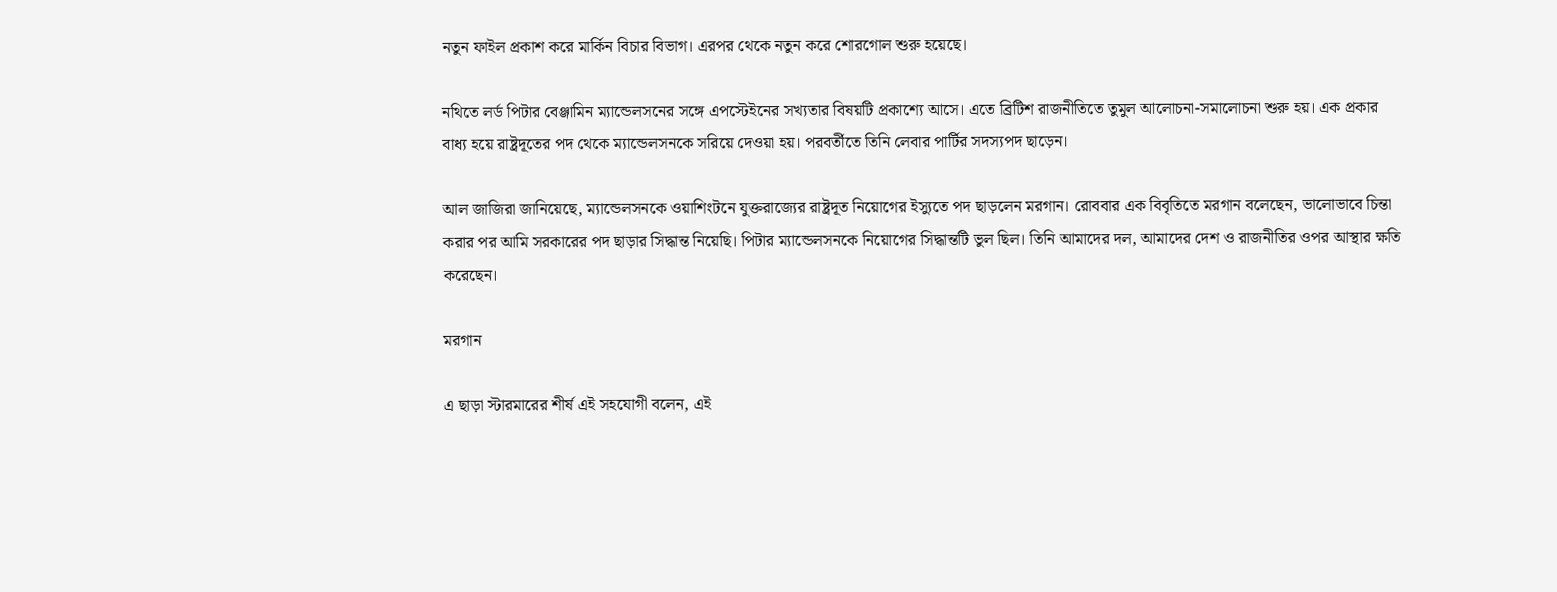নতুন ফাইল প্রকাশ করে মার্কিন বিচার বিভাগ। এরপর থেকে নতুন করে শোরগোল শুরু হয়েছে।

নথিতে লর্ড পিটার বেঞ্জামিন ম্যান্ডেলসনের সঙ্গে এপস্টেইনের সখ্যতার বিষয়টি প্রকাশ্যে আসে। এতে ব্রিটিশ রাজনীতিতে তুমুল আলোচনা-সমালোচনা শুরু হয়। এক প্রকার বাধ্য হয়ে রাষ্ট্রদূতের পদ থেকে ম্যান্ডেলসনকে সরিয়ে দেওয়া হয়। পরবর্তীতে তিনি লেবার পার্টির সদস্যপদ ছাড়েন।

আল জাজিরা জানিয়েছে, ম্যান্ডেলসনকে ওয়াশিংটনে যুক্তরাজ্যের রাষ্ট্রদূত নিয়োগের ইস্যুতে পদ ছাড়লেন মরগান। রোববার এক বিবৃতিতে মরগান বলেছেন, ভালোভাবে চিন্তা করার পর আমি সরকারের পদ ছাড়ার সিদ্ধান্ত নিয়েছি। পিটার ম্যান্ডেলসনকে নিয়োগের সিদ্ধান্তটি ভুল ছিল। তিনি আমাদের দল, আমাদের দেশ ও রাজনীতির ওপর আস্থার ক্ষতি করেছেন।

মরগান

এ ছাড়া স্টারমারের শীর্ষ এই সহযোগী বলেন, এই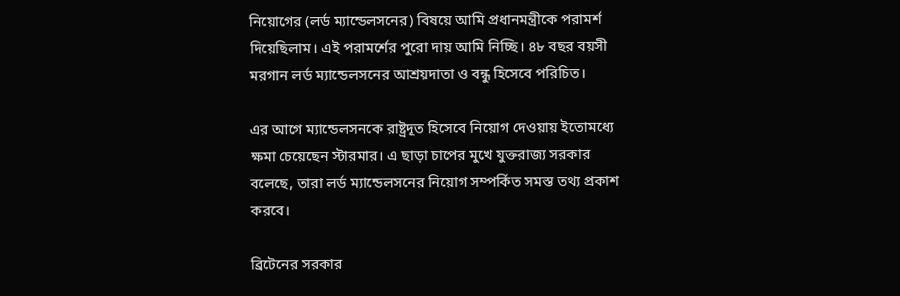নিয়োগের (লর্ড ম্যান্ডেলসনের) বিষয়ে আমি প্রধানমন্ত্রীকে পরামর্শ দিয়েছিলাম। এই পরামর্শের পুরো দায় আমি নিচ্ছি। ৪৮ বছর বয়সী মরগান লর্ড ম্যান্ডেলসনের আশ্রয়দাতা ও বন্ধু হিসেবে পরিচিত।

এর আগে ম্যান্ডেলসনকে রাষ্ট্রদূত হিসেবে নিয়োগ দেওয়ায় ইতোমধ্যে ক্ষমা চেয়েছেন স্টারমার। এ ছাড়া চাপের মুখে যুক্তরাজ্য সরকার বলেছে, তারা লর্ড ম্যান্ডেলসনের নিয়োগ সম্পর্কিত সমস্ত তথ্য প্রকাশ করবে।

ব্রিটেনের সরকার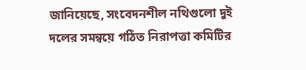জানিয়েছে, সংবেদনশীল নথিগুলো দুই দলের সমন্বয়ে গঠিত নিরাপত্তা কমিটির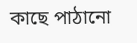কাছে পাঠানো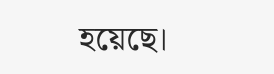হয়েছে।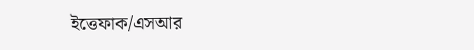ইত্তেফাক/এসআর